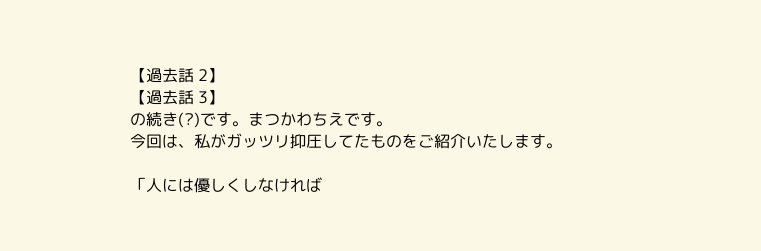【過去話 2】
【過去話 3】
の続き(?)です。まつかわちえです。
今回は、私がガッツリ抑圧してたものをご紹介いたします。

「人には優しくしなければ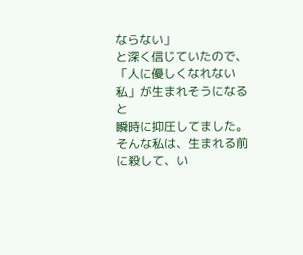ならない」
と深く信じていたので、
「人に優しくなれない私」が生まれそうになると
瞬時に抑圧してました。
そんな私は、生まれる前に殺して、い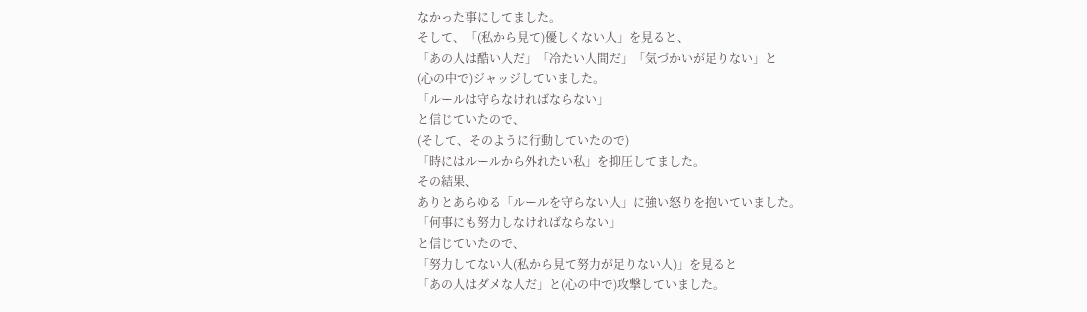なかった事にしてました。
そして、「(私から見て)優しくない人」を見ると、
「あの人は酷い人だ」「冷たい人間だ」「気づかいが足りない」と
(心の中で)ジャッジしていました。
「ルールは守らなければならない」
と信じていたので、
(そして、そのように行動していたので)
「時にはルールから外れたい私」を抑圧してました。
その結果、
ありとあらゆる「ルールを守らない人」に強い怒りを抱いていました。
「何事にも努力しなければならない」
と信じていたので、
「努力してない人(私から見て努力が足りない人)」を見ると
「あの人はダメな人だ」と(心の中で)攻撃していました。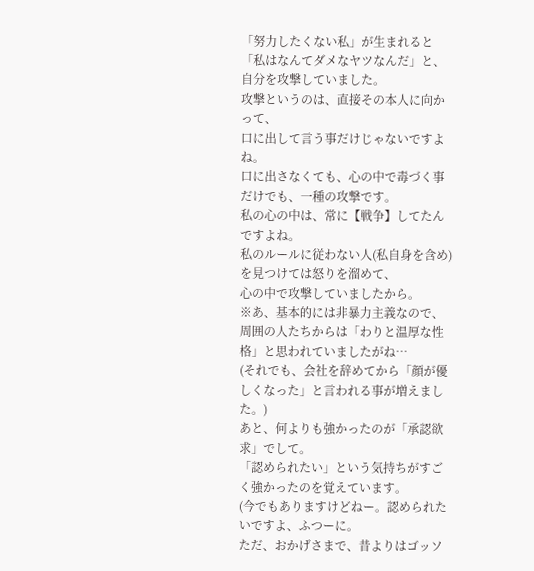「努力したくない私」が生まれると
「私はなんてダメなヤツなんだ」と、自分を攻撃していました。
攻撃というのは、直接その本人に向かって、
口に出して言う事だけじゃないですよね。
口に出さなくても、心の中で毒づく事だけでも、一種の攻撃です。
私の心の中は、常に【戦争】してたんですよね。
私のルールに従わない人(私自身を含め)を見つけては怒りを溜めて、
心の中で攻撃していましたから。
※あ、基本的には非暴力主義なので、
周囲の人たちからは「わりと温厚な性格」と思われていましたがね…
(それでも、会社を辞めてから「顔が優しくなった」と言われる事が増えました。)
あと、何よりも強かったのが「承認欲求」でして。
「認められたい」という気持ちがすごく強かったのを覚えています。
(今でもありますけどねー。認められたいですよ、ふつーに。
ただ、おかげさまで、昔よりはゴッソ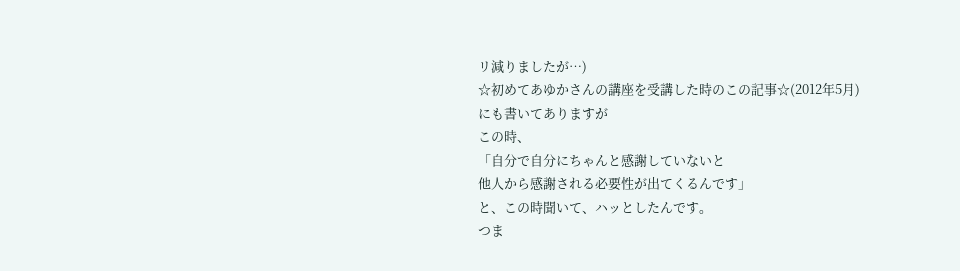リ減りましたが…)
☆初めてあゆかさんの講座を受講した時のこの記事☆(2012年5月)
にも書いてありますが
この時、
「自分で自分にちゃんと感謝していないと
他人から感謝される必要性が出てくるんです」
と、この時聞いて、ハッとしたんです。
つま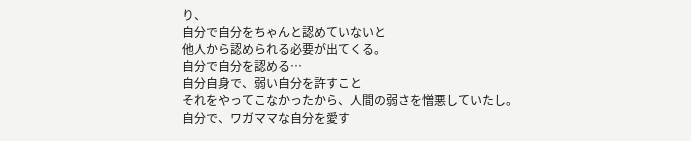り、
自分で自分をちゃんと認めていないと
他人から認められる必要が出てくる。
自分で自分を認める…
自分自身で、弱い自分を許すこと
それをやってこなかったから、人間の弱さを憎悪していたし。
自分で、ワガママな自分を愛す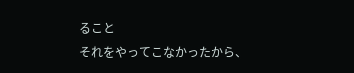ること
それをやってこなかったから、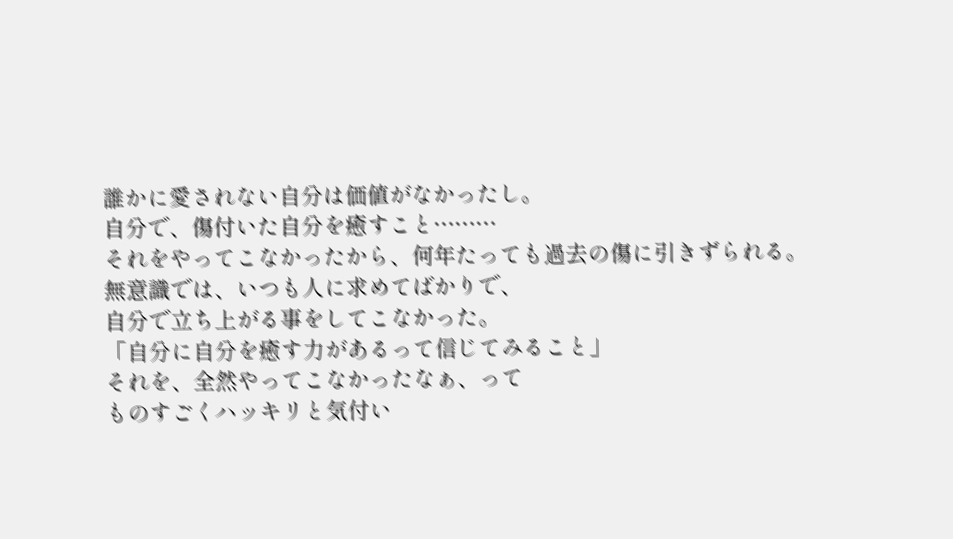誰かに愛されない自分は価値がなかったし。
自分で、傷付いた自分を癒すこと………
それをやってこなかったから、何年たっても過去の傷に引きずられる。
無意識では、いつも人に求めてばかりで、
自分で立ち上がる事をしてこなかった。
「自分に自分を癒す力があるって信じてみること」
それを、全然やってこなかったなぁ、って
ものすごくハッキリと気付い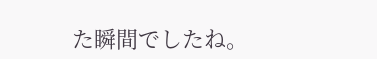た瞬間でしたね。